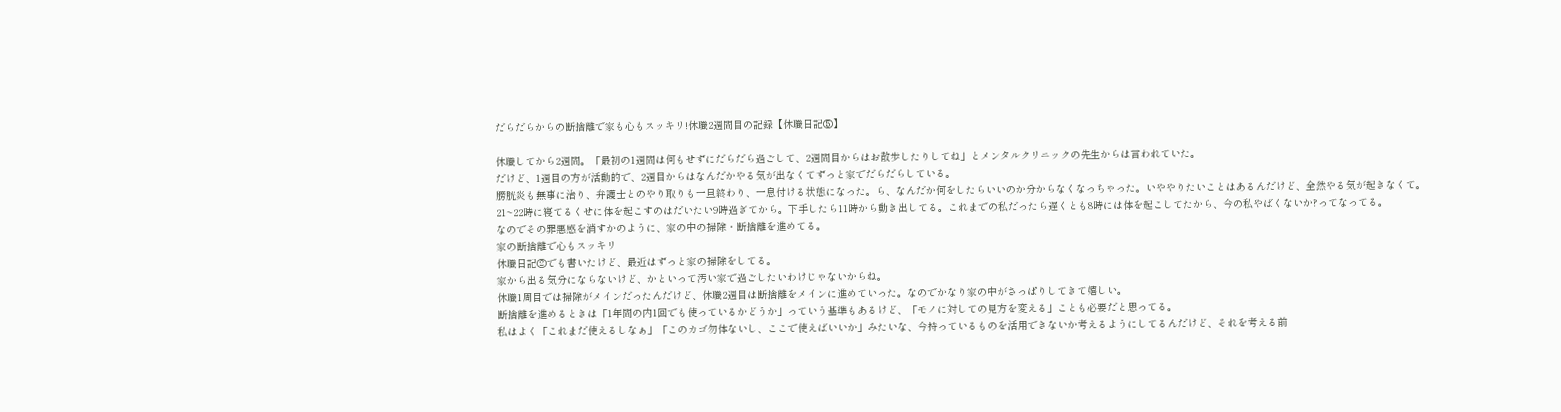だらだらからの断捨離で家も心もスッキリ!休職2週間目の記録【休職日記⑤】

休職してから2週間。「最初の1週間は何もせずにだらだら過ごして、2週間目からはお散歩したりしてね」とメンタルクリニックの先生からは言われていた。
だけど、1週目の方が活動的で、2週目からはなんだかやる気が出なくてずっと家でだらだらしている。
膀胱炎も無事に治り、弁護士とのやり取りも一旦終わり、一息付ける状態になった。ら、なんだか何をしたらいいのか分からなくなっちゃった。いややりたいことはあるんだけど、全然やる気が起きなくて。
21~22時に寝てるくせに体を起こすのはだいたい9時過ぎてから。下手したら11時から動き出してる。これまでの私だったら遅くとも8時には体を起こしてたから、今の私やばくないか?ってなってる。
なのでその罪悪感を消すかのように、家の中の掃除・断捨離を進めてる。
家の断捨離で心もスッキリ
休職日記②でも書いたけど、最近はずっと家の掃除をしてる。
家から出る気分にならないけど、かといって汚い家で過ごしたいわけじゃないからね。
休職1周目では掃除がメインだったんだけど、休職2週目は断捨離をメインに進めていった。なのでかなり家の中がさっぱりしてきて嬉しい。
断捨離を進めるときは「1年間の内1回でも使っているかどうか」っていう基準もあるけど、「モノに対しての見方を変える」ことも必要だと思ってる。
私はよく「これまだ使えるしなぁ」「このカゴ勿体ないし、ここで使えばいいか」みたいな、今持っているものを活用できないか考えるようにしてるんだけど、それを考える前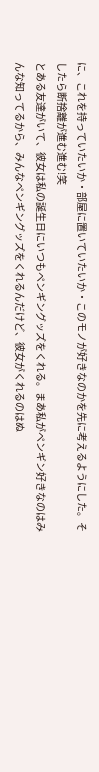に、これを持っていたいか・部屋に置いていたいか・このモノが好きなのかを先に考えるようにした。そしたら断捨離が進む進む!笑
とある友達がいて、彼女は私の誕生日にいつもペンギングッズをくれる。まあ私がペンギン好きなのはみんな知ってるから、みんなペンギングッズをくれるんだけど、彼女がくれるのはぬ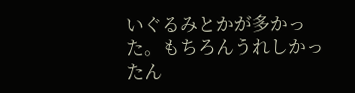いぐるみとかが多かった。もちろんうれしかったん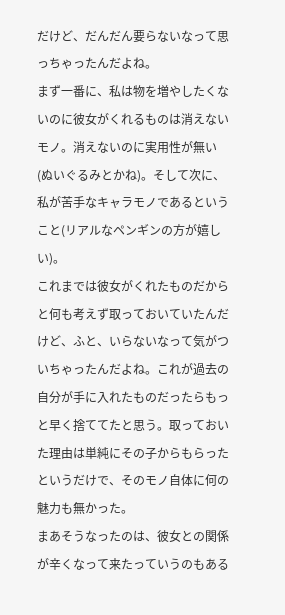だけど、だんだん要らないなって思っちゃったんだよね。
まず一番に、私は物を増やしたくないのに彼女がくれるものは消えないモノ。消えないのに実用性が無い(ぬいぐるみとかね)。そして次に、私が苦手なキャラモノであるということ(リアルなペンギンの方が嬉しい)。
これまでは彼女がくれたものだからと何も考えず取っておいていたんだけど、ふと、いらないなって気がついちゃったんだよね。これが過去の自分が手に入れたものだったらもっと早く捨ててたと思う。取っておいた理由は単純にその子からもらったというだけで、そのモノ自体に何の魅力も無かった。
まあそうなったのは、彼女との関係が辛くなって来たっていうのもある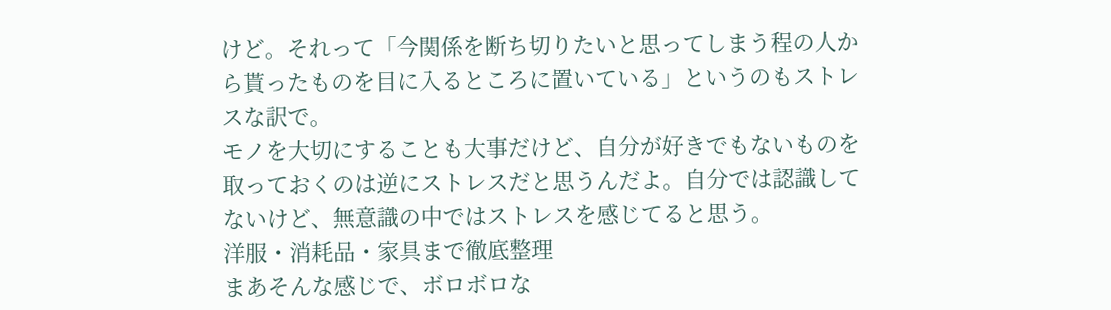けど。それって「今関係を断ち切りたいと思ってしまう程の人から貰ったものを目に入るところに置いている」というのもストレスな訳で。
モノを大切にすることも大事だけど、自分が好きでもないものを取っておくのは逆にストレスだと思うんだよ。自分では認識してないけど、無意識の中ではストレスを感じてると思う。
洋服・消耗品・家具まで徹底整理
まあそんな感じで、ボロボロな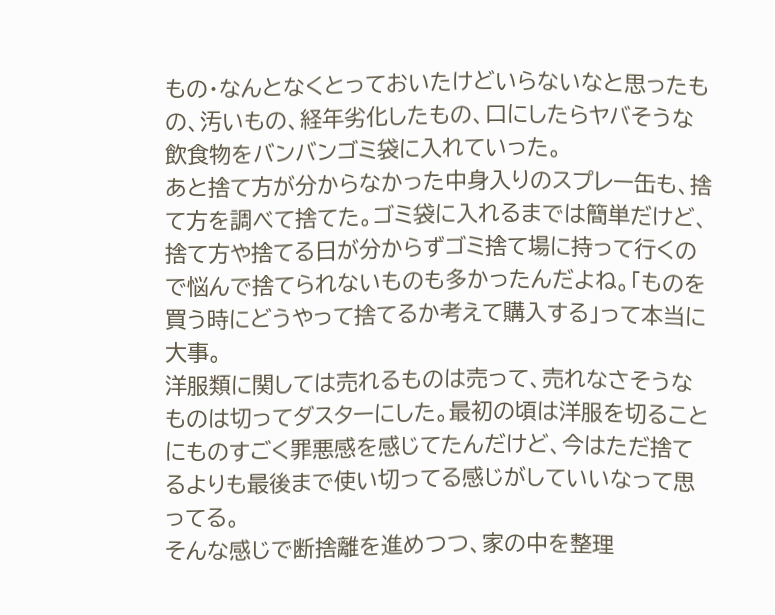もの・なんとなくとっておいたけどいらないなと思ったもの、汚いもの、経年劣化したもの、口にしたらヤバそうな飲食物をバンバンゴミ袋に入れていった。
あと捨て方が分からなかった中身入りのスプレー缶も、捨て方を調べて捨てた。ゴミ袋に入れるまでは簡単だけど、捨て方や捨てる日が分からずゴミ捨て場に持って行くので悩んで捨てられないものも多かったんだよね。「ものを買う時にどうやって捨てるか考えて購入する」って本当に大事。
洋服類に関しては売れるものは売って、売れなさそうなものは切ってダスターにした。最初の頃は洋服を切ることにものすごく罪悪感を感じてたんだけど、今はただ捨てるよりも最後まで使い切ってる感じがしていいなって思ってる。
そんな感じで断捨離を進めつつ、家の中を整理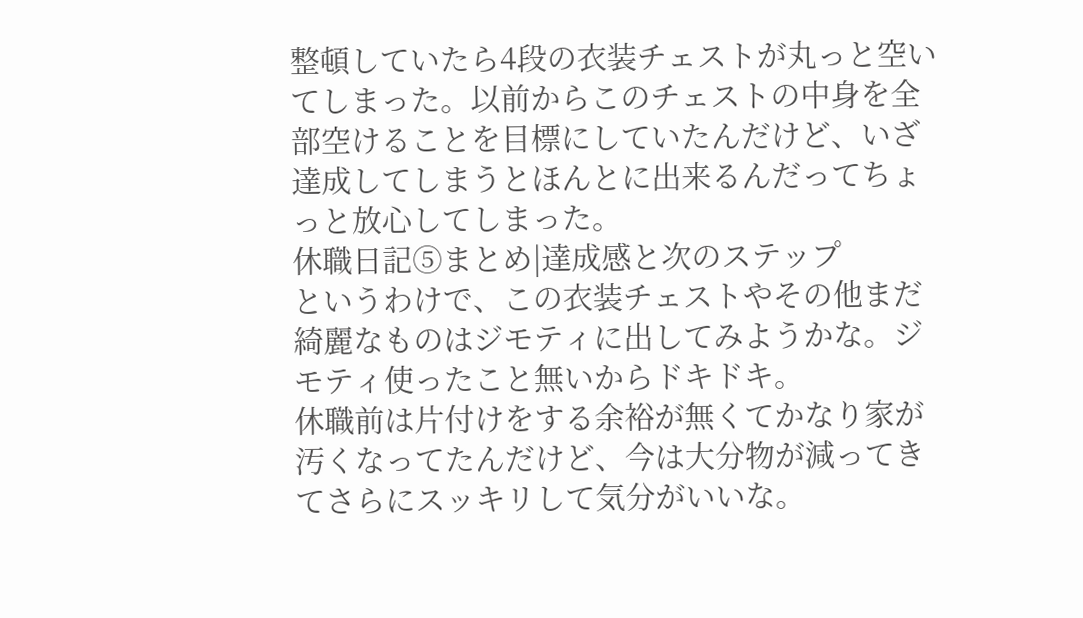整頓していたら4段の衣装チェストが丸っと空いてしまった。以前からこのチェストの中身を全部空けることを目標にしていたんだけど、いざ達成してしまうとほんとに出来るんだってちょっと放心してしまった。
休職日記⑤まとめ|達成感と次のステップ
というわけで、この衣装チェストやその他まだ綺麗なものはジモティに出してみようかな。ジモティ使ったこと無いからドキドキ。
休職前は片付けをする余裕が無くてかなり家が汚くなってたんだけど、今は大分物が減ってきてさらにスッキリして気分がいいな。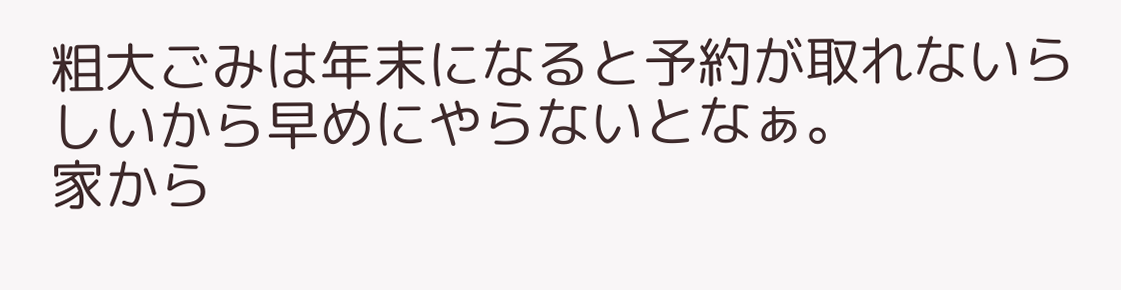粗大ごみは年末になると予約が取れないらしいから早めにやらないとなぁ。
家から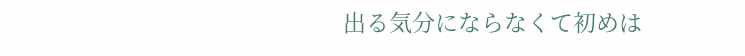出る気分にならなくて初めは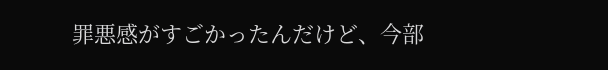罪悪感がすごかったんだけど、今部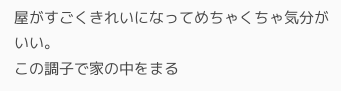屋がすごくきれいになってめちゃくちゃ気分がいい。
この調子で家の中をまる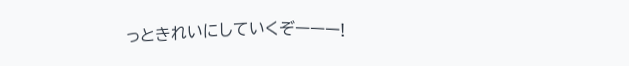っときれいにしていくぞーーー!